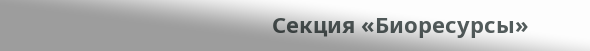Секция «Биоресурсы»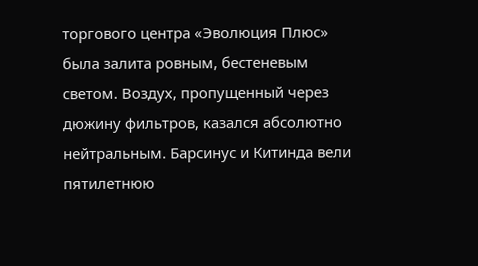торгового центра «Эволюция Плюс» была залита ровным, бестеневым светом. Воздух, пропущенный через дюжину фильтров, казался абсолютно нейтральным. Барсинус и Китинда вели пятилетнюю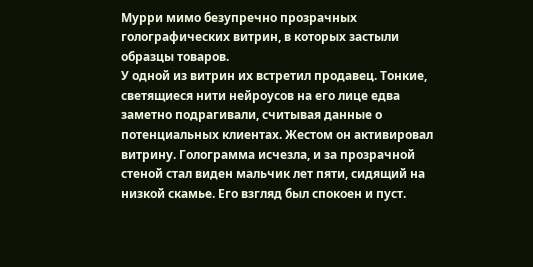Мурри мимо безупречно прозрачных голографических витрин, в которых застыли образцы товаров.
У одной из витрин их встретил продавец. Тонкие, светящиеся нити нейроусов на его лице едва заметно подрагивали, считывая данные о потенциальных клиентах. Жестом он активировал витрину. Голограмма исчезла, и за прозрачной стеной стал виден мальчик лет пяти, сидящий на низкой скамье. Его взгляд был спокоен и пуст.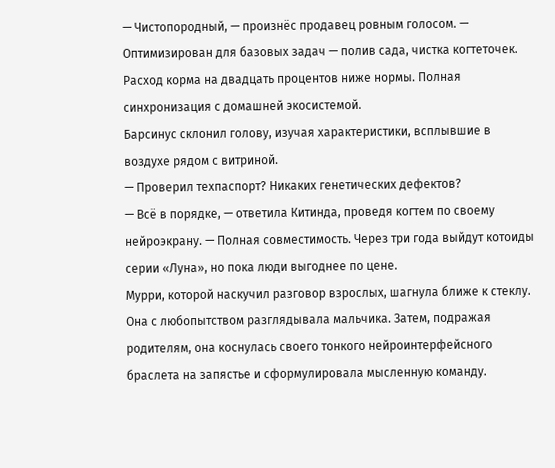— Чистопородный, — произнёс продавец ровным голосом. — Оптимизирован для базовых задач — полив сада, чистка когтеточек. Расход корма на двадцать процентов ниже нормы. Полная синхронизация с домашней экосистемой.
Барсинус склонил голову, изучая характеристики, всплывшие в воздухе рядом с витриной.
— Проверил техпаспорт? Никаких генетических дефектов?
— Всё в порядке, — ответила Китинда, проведя когтем по своему нейроэкрану. — Полная совместимость. Через три года выйдут котоиды серии «Луна», но пока люди выгоднее по цене.
Мурри, которой наскучил разговор взрослых, шагнула ближе к стеклу. Она с любопытством разглядывала мальчика. Затем, подражая родителям, она коснулась своего тонкого нейроинтерфейсного браслета на запястье и сформулировала мысленную команду.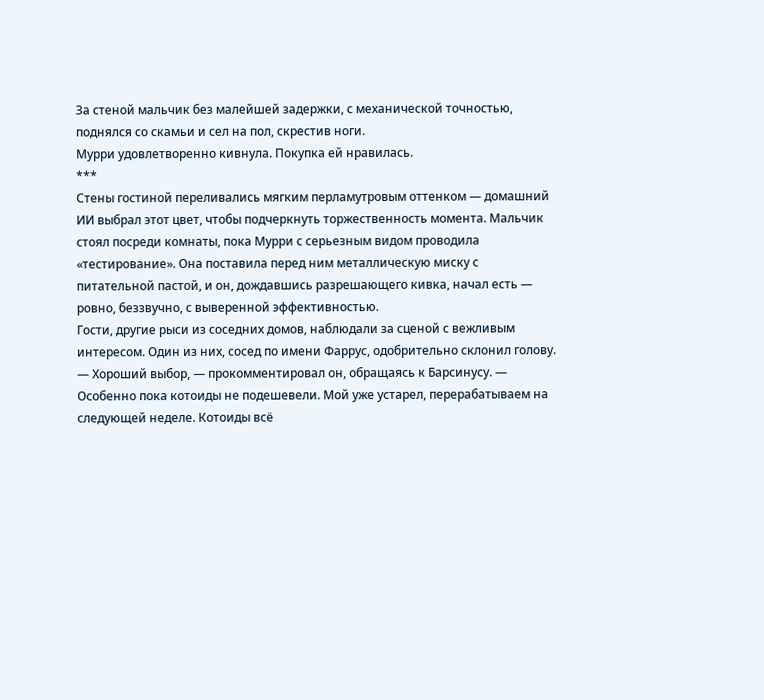За стеной мальчик без малейшей задержки, с механической точностью, поднялся со скамьи и сел на пол, скрестив ноги.
Мурри удовлетворенно кивнула. Покупка ей нравилась.
***
Стены гостиной переливались мягким перламутровым оттенком — домашний ИИ выбрал этот цвет, чтобы подчеркнуть торжественность момента. Мальчик стоял посреди комнаты, пока Мурри с серьезным видом проводила «тестирование». Она поставила перед ним металлическую миску с питательной пастой, и он, дождавшись разрешающего кивка, начал есть — ровно, беззвучно, с выверенной эффективностью.
Гости, другие рыси из соседних домов, наблюдали за сценой с вежливым интересом. Один из них, сосед по имени Фаррус, одобрительно склонил голову.
— Хороший выбор, — прокомментировал он, обращаясь к Барсинусу. — Особенно пока котоиды не подешевели. Мой уже устарел, перерабатываем на следующей неделе. Котоиды всё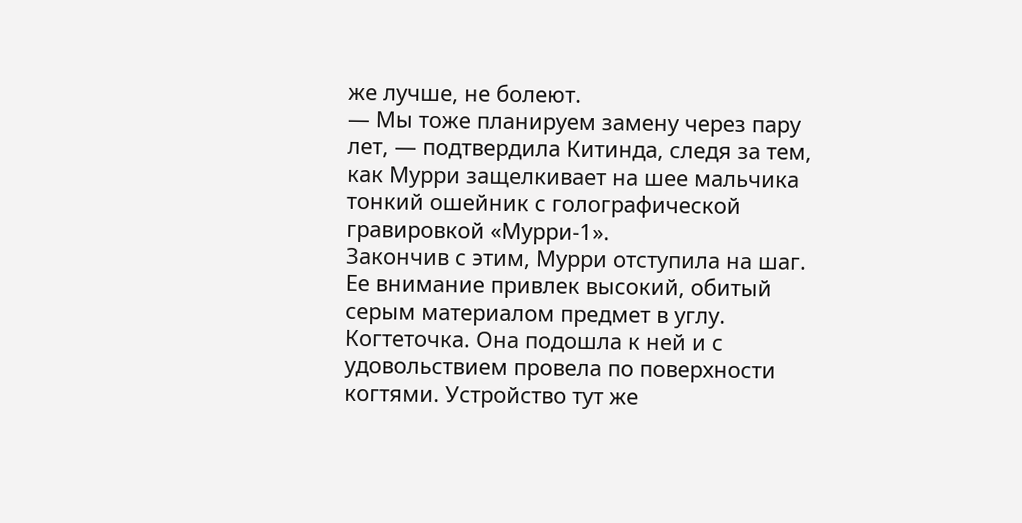же лучше, не болеют.
— Мы тоже планируем замену через пару лет, — подтвердила Китинда, следя за тем, как Мурри защелкивает на шее мальчика тонкий ошейник с голографической гравировкой «Мурри-1».
Закончив с этим, Мурри отступила на шаг. Ее внимание привлек высокий, обитый серым материалом предмет в углу. Когтеточка. Она подошла к ней и с удовольствием провела по поверхности когтями. Устройство тут же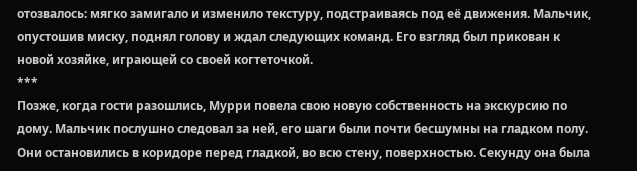отозвалось: мягко замигало и изменило текстуру, подстраиваясь под её движения. Мальчик, опустошив миску, поднял голову и ждал следующих команд. Его взгляд был прикован к новой хозяйке, играющей со своей когтеточкой.
***
Позже, когда гости разошлись, Мурри повела свою новую собственность на экскурсию по дому. Мальчик послушно следовал за ней, его шаги были почти бесшумны на гладком полу. Они остановились в коридоре перед гладкой, во всю стену, поверхностью. Секунду она была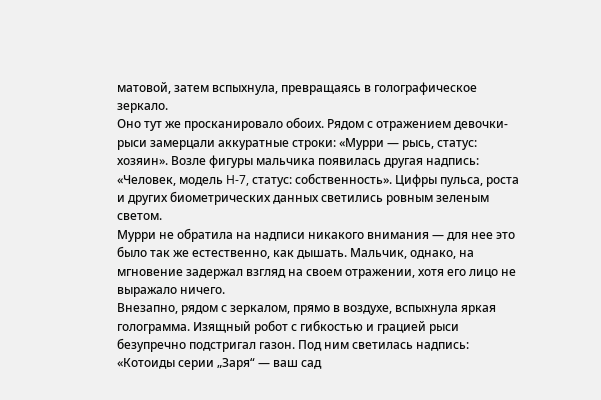матовой, затем вспыхнула, превращаясь в голографическое зеркало.
Оно тут же просканировало обоих. Рядом с отражением девочки-рыси замерцали аккуратные строки: «Мурри — рысь, статус: хозяин». Возле фигуры мальчика появилась другая надпись: «Человек, модель H-7, статус: собственность». Цифры пульса, роста и других биометрических данных светились ровным зеленым светом.
Мурри не обратила на надписи никакого внимания — для нее это было так же естественно, как дышать. Мальчик, однако, на мгновение задержал взгляд на своем отражении, хотя его лицо не выражало ничего.
Внезапно, рядом с зеркалом, прямо в воздухе, вспыхнула яркая голограмма. Изящный робот с гибкостью и грацией рыси безупречно подстригал газон. Под ним светилась надпись: «Котоиды серии „Заря“ — ваш сад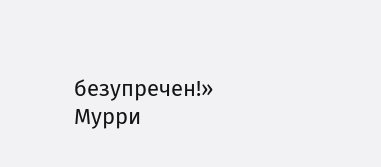безупречен!»
Мурри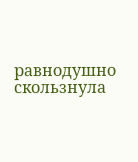равнодушно скользнула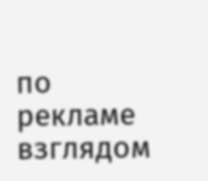по рекламе взглядом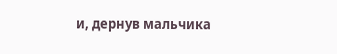и, дернув мальчика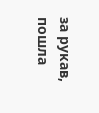за рукав, пошла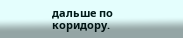дальше по коридору.